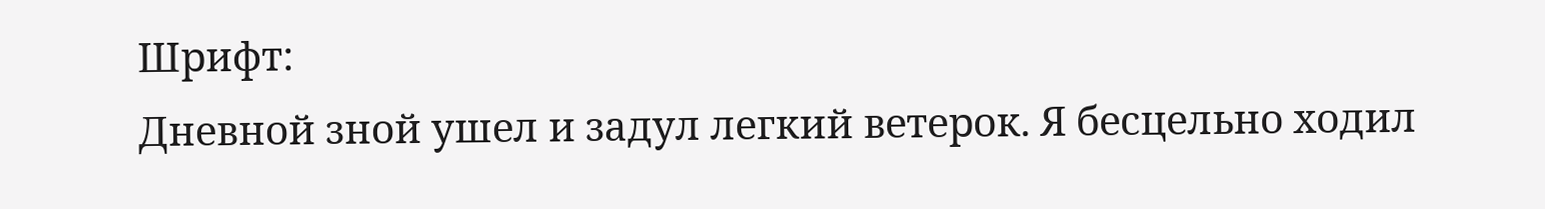Шрифт:
Дневной зной ушел и задул легкий ветерок. Я бесцельно ходил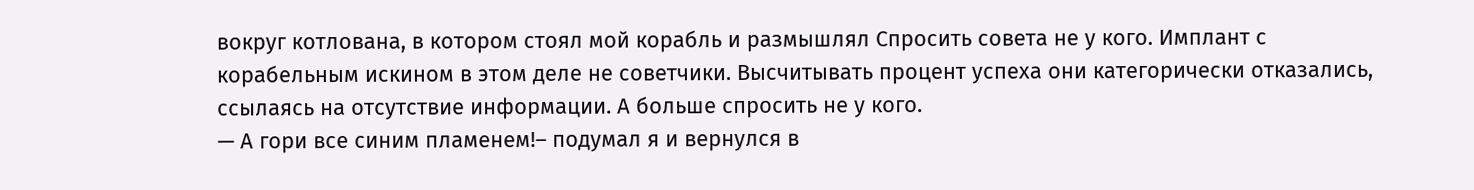вокруг котлована, в котором стоял мой корабль и размышлял Спросить совета не у кого. Имплант с корабельным искином в этом деле не советчики. Высчитывать процент успеха они категорически отказались, ссылаясь на отсутствие информации. А больше спросить не у кого.
— А гори все синим пламенем!– подумал я и вернулся в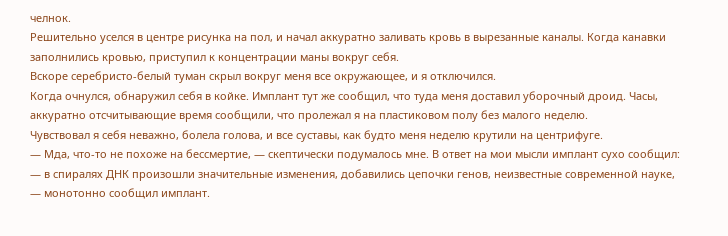челнок.
Решительно уселся в центре рисунка на пол, и начал аккуратно заливать кровь в вырезанные каналы. Когда канавки заполнились кровью, приступил к концентрации маны вокруг себя.
Вскоре серебристо-белый туман скрыл вокруг меня все окружающее, и я отключился.
Когда очнулся, обнаружил себя в койке. Имплант тут же сообщил, что туда меня доставил уборочный дроид. Часы, аккуратно отсчитывающие время сообщили, что пролежал я на пластиковом полу без малого неделю.
Чувствовал я себя неважно, болела голова, и все суставы, как будто меня неделю крутили на центрифуге.
— Мда, что-то не похоже на бессмертие, — скептически подумалось мне. В ответ на мои мысли имплант сухо сообщил:
— в спиралях ДНК произошли значительные изменения, добавились цепочки генов, неизвестные современной науке, — монотонно сообщил имплант.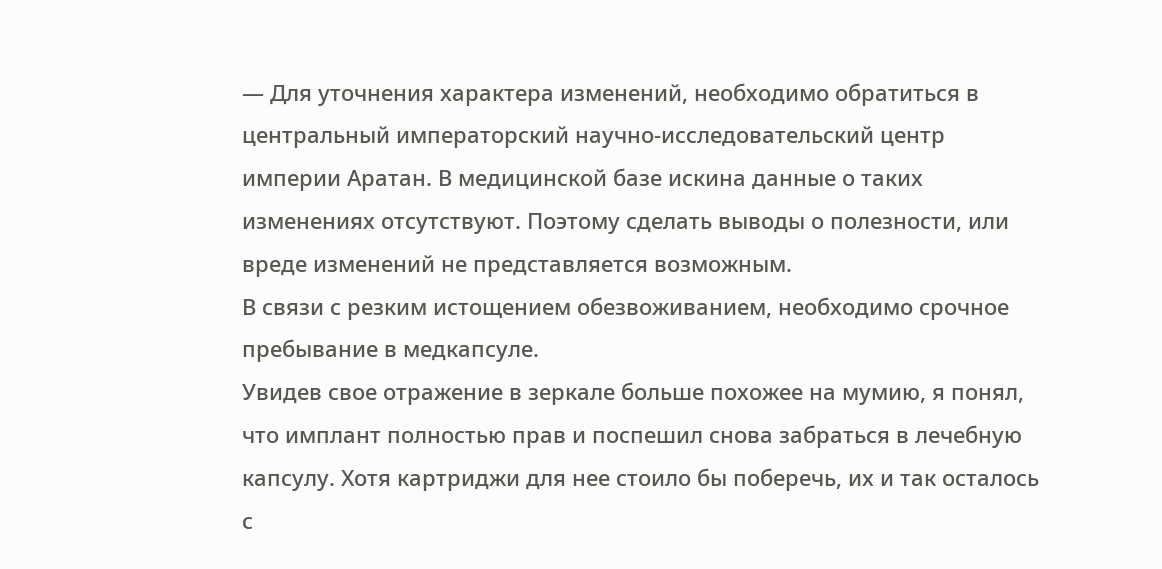— Для уточнения характера изменений, необходимо обратиться в центральный императорский научно-исследовательский центр империи Аратан. В медицинской базе искина данные о таких изменениях отсутствуют. Поэтому сделать выводы о полезности, или вреде изменений не представляется возможным.
В связи с резким истощением обезвоживанием, необходимо срочное пребывание в медкапсуле.
Увидев свое отражение в зеркале больше похожее на мумию, я понял, что имплант полностью прав и поспешил снова забраться в лечебную капсулу. Хотя картриджи для нее стоило бы поберечь, их и так осталось с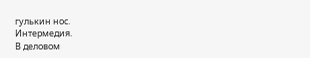гулькин нос.
Интермедия.
В деловом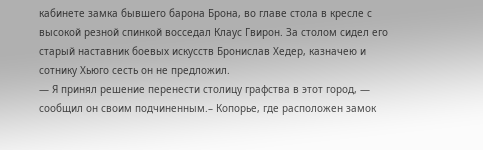кабинете замка бывшего барона Брона, во главе стола в кресле с высокой резной спинкой восседал Клаус Гвирон. За столом сидел его старый наставник боевых искусств Бронислав Хедер, казначею и сотнику Хьюго сесть он не предложил.
— Я принял решение перенести столицу графства в этот город, — сообщил он своим подчиненным.– Копорье, где расположен замок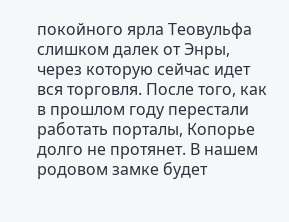покойного ярла Теовульфа слишком далек от Энры, через которую сейчас идет вся торговля. После того, как в прошлом году перестали работать порталы, Копорье долго не протянет. В нашем родовом замке будет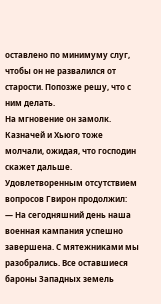оставлено по минимуму слуг, чтобы он не развалился от старости. Попозже решу, что с ним делать.
На мгновение он замолк.
Казначей и Хьюго тоже молчали, ожидая, что господин скажет дальше.
Удовлетворенным отсутствием вопросов Гвирон продолжил:
— На сегодняшний день наша военная кампания успешно завершена. С мятежниками мы разобрались. Все оставшиеся бароны Западных земель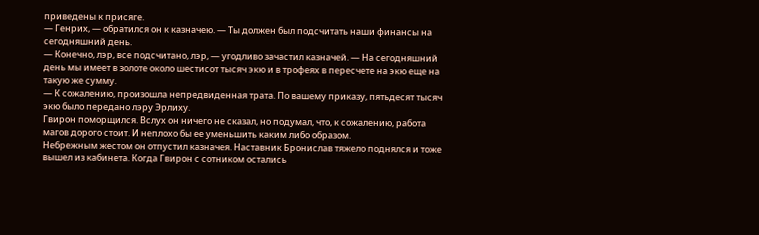приведены к присяге.
— Генрих, — обратился он к казначею. — Ты должен был подсчитать наши финансы на сегодняшний день.
— Конечно, лэр, все подсчитано, лэр, — угодливо зачастил казначей. — На сегодняшний день мы имеет в золоте около шестисот тысяч экю и в трофеях в пересчете на экю еще на такую же сумму.
— К сожалению, произошла непредвиденная трата. По вашему приказу, пятьдесят тысяч экю было передано лэру Эрлиху.
Гвирон поморщился. Вслух он ничего не сказал, но подумал, что, к сожалению, работа магов дорого стоит. И неплохо бы ее уменьшить каким либо образом.
Небрежным жестом он отпустил казначея. Наставник Бронислав тяжело поднялся и тоже вышел из кабинета. Когда Гвирон с сотником остались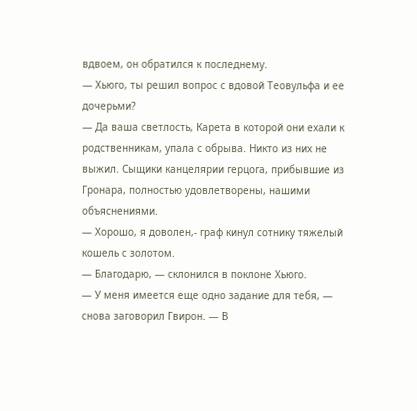вдвоем, он обратился к последнему.
— Хьюго, ты решил вопрос с вдовой Теовульфа и ее дочерьми?
— Да ваша светлость, Карета в которой они ехали к родственникам, упала с обрыва. Никто из них не выжил. Сыщики канцелярии герцога, прибывшие из Гронара, полностью удовлетворены, нашими объяснениями.
— Хорошо, я доволен,- граф кинул сотнику тяжелый кошель с золотом.
— Благодарю, — склонился в поклоне Хьюго.
— У меня имеется еще одно задание для тебя, — снова заговорил Гвирон. — В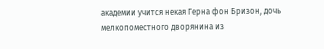академии учится некая Герна фон Бризон, дочь мелкопоместного дворянина из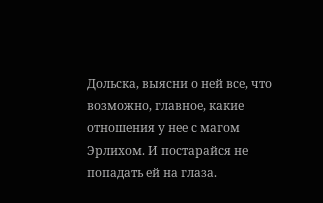Дольска, выясни о ней все, что возможно, главное, какие отношения у нее с магом Эрлихом. И постарайся не попадать ей на глаза.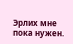Эрлих мне пока нужен.